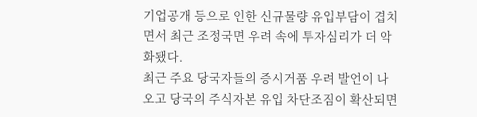기업공개 등으로 인한 신규물량 유입부담이 겹치면서 최근 조정국면 우려 속에 투자심리가 더 악화됐다.
최근 주요 당국자들의 증시거품 우려 발언이 나오고 당국의 주식자본 유입 차단조짐이 확산되면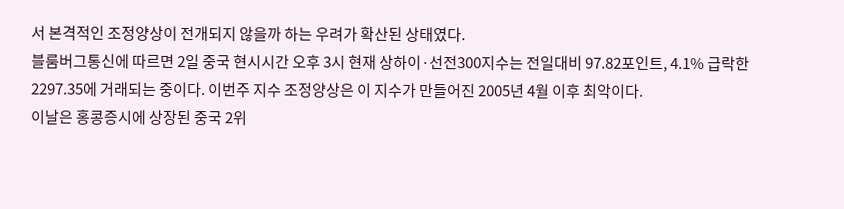서 본격적인 조정양상이 전개되지 않을까 하는 우려가 확산된 상태였다.
블룸버그통신에 따르면 2일 중국 현시시간 오후 3시 현재 상하이·선전300지수는 전일대비 97.82포인트, 4.1% 급락한 2297.35에 거래되는 중이다. 이번주 지수 조정양상은 이 지수가 만들어진 2005년 4월 이후 최악이다.
이날은 홍콩증시에 상장된 중국 2위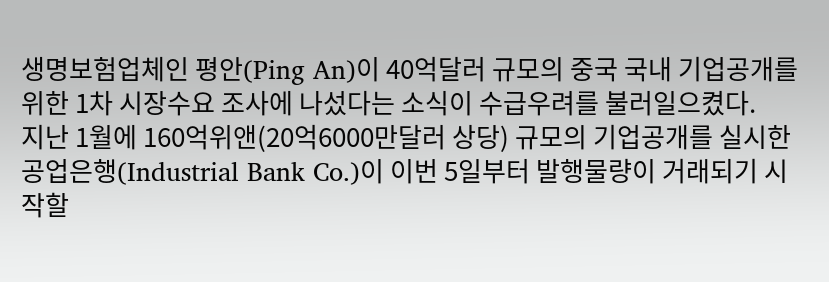생명보험업체인 평안(Ping An)이 40억달러 규모의 중국 국내 기업공개를 위한 1차 시장수요 조사에 나섰다는 소식이 수급우려를 불러일으켰다.
지난 1월에 160억위앤(20억6000만달러 상당) 규모의 기업공개를 실시한 공업은행(Industrial Bank Co.)이 이번 5일부터 발행물량이 거래되기 시작할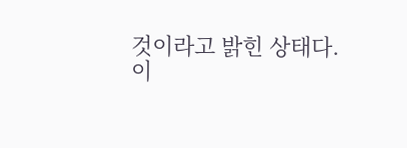것이라고 밝힌 상태다.
이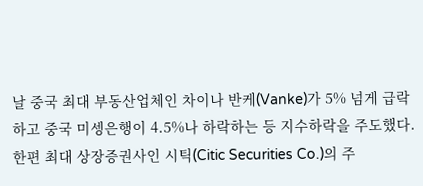날 중국 최대 부동산업체인 차이나 반케(Vanke)가 5% 넘게 급락하고 중국 미셍은행이 4.5%나 하락하는 등 지수하락을 주도했다.
한편 최대 상장증권사인 시틱(Citic Securities Co.)의 주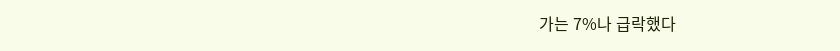가는 7%나 급락했다